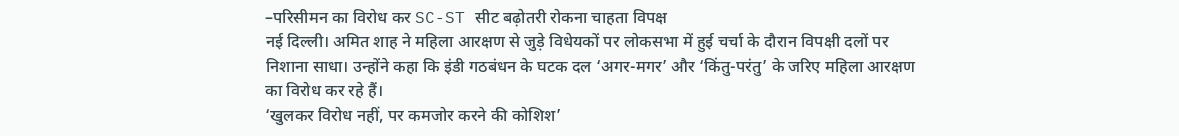–परिसीमन का विरोध कर SC-ST सीट बढ़ोतरी रोकना चाहता विपक्ष
नई दिल्ली। अमित शाह ने महिला आरक्षण से जुड़े विधेयकों पर लोकसभा में हुई चर्चा के दौरान विपक्षी दलों पर निशाना साधा। उन्होंने कहा कि इंडी गठबंधन के घटक दल ‘अगर-मगर’ और ‘किंतु-परंतु’ के जरिए महिला आरक्षण का विरोध कर रहे हैं।
‘खुलकर विरोध नहीं, पर कमजोर करने की कोशिश’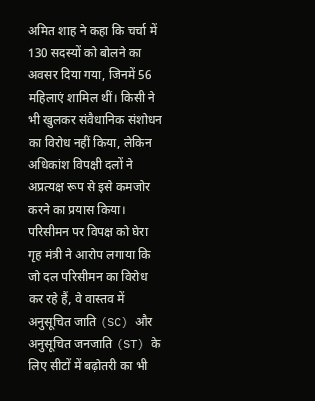अमित शाह ने कहा कि चर्चा में 130 सदस्यों को बोलने का अवसर दिया गया, जिनमें 56 महिलाएं शामिल थीं। किसी ने भी खुलकर संवैधानिक संशोधन का विरोध नहीं किया, लेकिन अधिकांश विपक्षी दलों ने अप्रत्यक्ष रूप से इसे कमजोर करने का प्रयास किया।
परिसीमन पर विपक्ष को घेरा
गृह मंत्री ने आरोप लगाया कि जो दल परिसीमन का विरोध कर रहे हैं, वे वास्तव में अनुसूचित जाति (SC) और अनुसूचित जनजाति (ST) के लिए सीटों में बढ़ोतरी का भी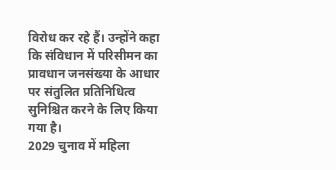विरोध कर रहे हैं। उन्होंने कहा कि संविधान में परिसीमन का प्रावधान जनसंख्या के आधार पर संतुलित प्रतिनिधित्व सुनिश्चित करने के लिए किया गया है।
2029 चुनाव में महिला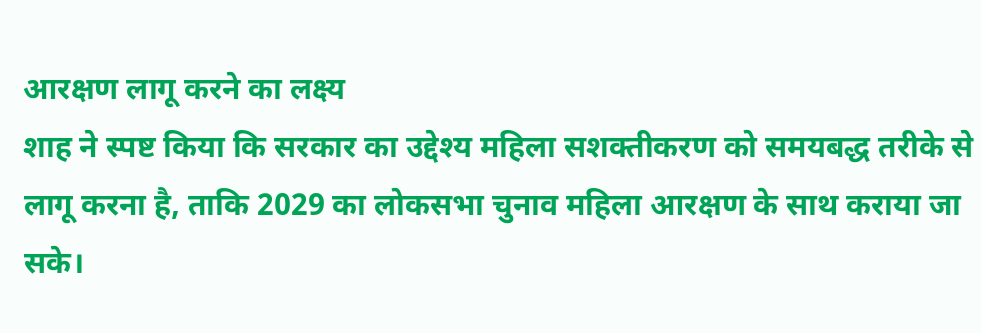आरक्षण लागू करने का लक्ष्य
शाह ने स्पष्ट किया कि सरकार का उद्देश्य महिला सशक्तीकरण को समयबद्ध तरीके से लागू करना है, ताकि 2029 का लोकसभा चुनाव महिला आरक्षण के साथ कराया जा सके।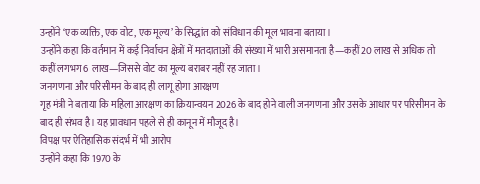उन्होंने ‘एक व्यक्ति, एक वोट, एक मूल्य’ के सिद्धांत को संविधान की मूल भावना बताया।
उन्होंने कहा कि वर्तमान में कई निर्वाचन क्षेत्रों में मतदाताओं की संख्या में भारी असमानता है—कहीं 20 लाख से अधिक तो कहीं लगभग 6 लाख—जिससे वोट का मूल्य बराबर नहीं रह जाता।
जनगणना और परिसीमन के बाद ही लागू होगा आरक्षण
गृह मंत्री ने बताया कि महिला आरक्षण का क्रियान्वयन 2026 के बाद होने वाली जनगणना और उसके आधार पर परिसीमन के बाद ही संभव है। यह प्रावधान पहले से ही कानून में मौजूद है।
विपक्ष पर ऐतिहासिक संदर्भ में भी आरोप
उन्होंने कहा कि 1970 के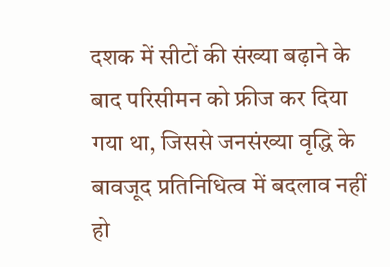दशक में सीटों की संख्या बढ़ाने के बाद परिसीमन को फ्रीज कर दिया गया था, जिससे जनसंख्या वृद्धि के बावजूद प्रतिनिधित्व में बदलाव नहीं हो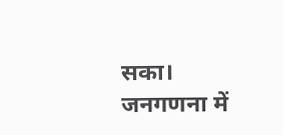सका।
जनगणना में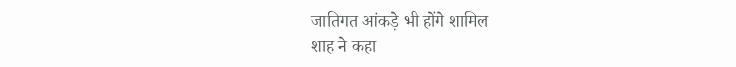जातिगत आंकड़े भी होंगे शामिल
शाह ने कहा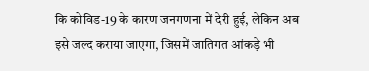कि कोविड-19 के कारण जनगणना में देरी हुई, लेकिन अब इसे जल्द कराया जाएगा, जिसमें जातिगत आंकड़े भी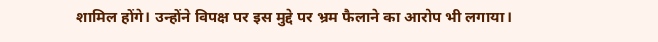शामिल होंगे। उन्होंने विपक्ष पर इस मुद्दे पर भ्रम फैलाने का आरोप भी लगाया।